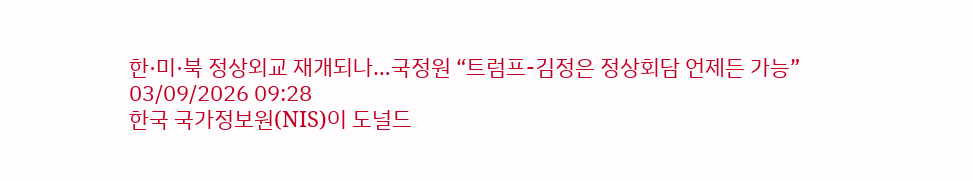한·미·북 정상외교 재개되나…국정원 “트럼프-김정은 정상회담 언제든 가능”
03/09/2026 09:28
한국 국가정보원(NIS)이 도널드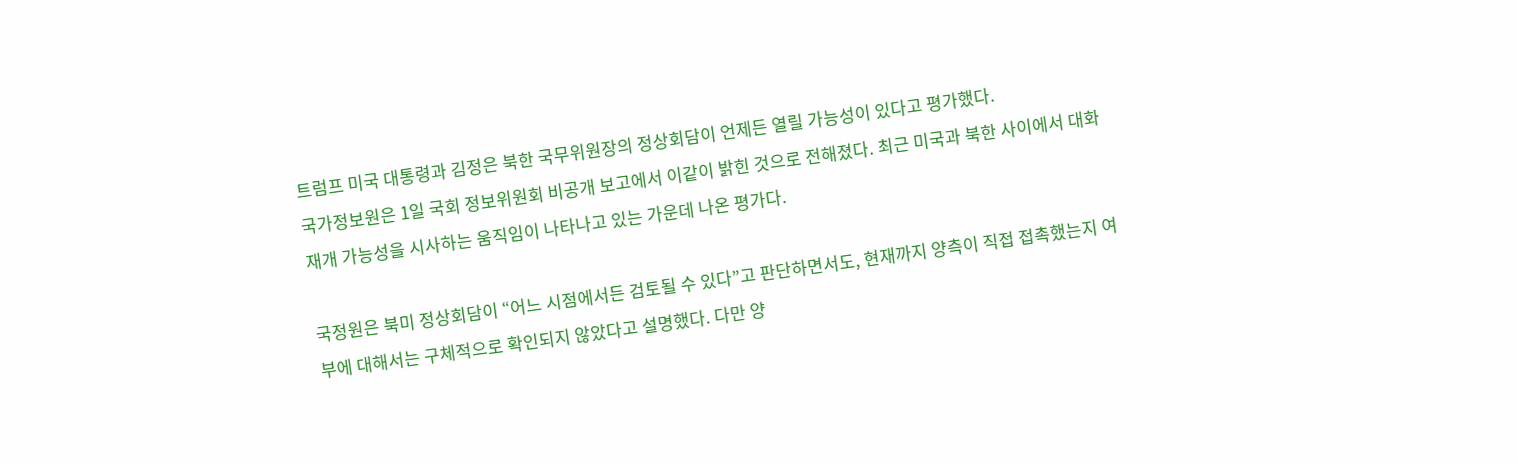트럼프 미국 대통령과 김정은 북한 국무위원장의 정상회담이 언제든 열릴 가능성이 있다고 평가했다.
국가정보원은 1일 국회 정보위원회 비공개 보고에서 이같이 밝힌 것으로 전해졌다. 최근 미국과 북한 사이에서 대화 재개 가능성을 시사하는 움직임이 나타나고 있는 가운데 나온 평가다.

국정원은 북미 정상회담이 “어느 시점에서든 검토될 수 있다”고 판단하면서도, 현재까지 양측이 직접 접촉했는지 여부에 대해서는 구체적으로 확인되지 않았다고 설명했다. 다만 양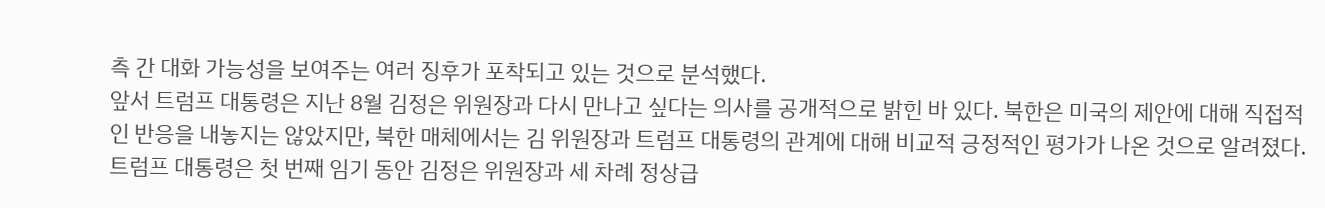측 간 대화 가능성을 보여주는 여러 징후가 포착되고 있는 것으로 분석했다.
앞서 트럼프 대통령은 지난 8월 김정은 위원장과 다시 만나고 싶다는 의사를 공개적으로 밝힌 바 있다. 북한은 미국의 제안에 대해 직접적인 반응을 내놓지는 않았지만, 북한 매체에서는 김 위원장과 트럼프 대통령의 관계에 대해 비교적 긍정적인 평가가 나온 것으로 알려졌다.
트럼프 대통령은 첫 번째 임기 동안 김정은 위원장과 세 차례 정상급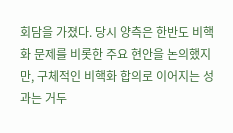회담을 가졌다. 당시 양측은 한반도 비핵화 문제를 비롯한 주요 현안을 논의했지만, 구체적인 비핵화 합의로 이어지는 성과는 거두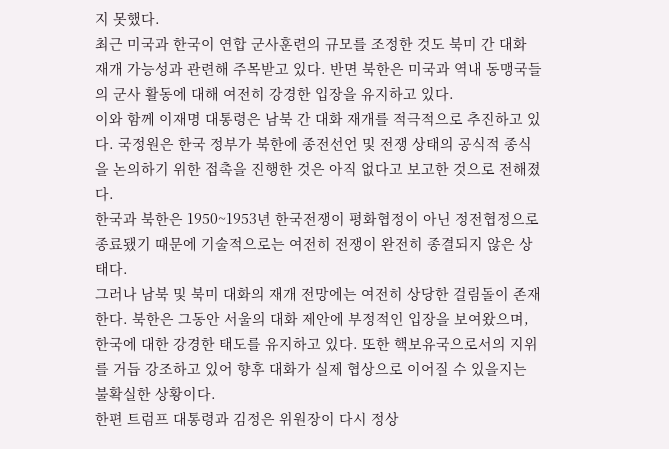지 못했다.
최근 미국과 한국이 연합 군사훈련의 규모를 조정한 것도 북미 간 대화 재개 가능성과 관련해 주목받고 있다. 반면 북한은 미국과 역내 동맹국들의 군사 활동에 대해 여전히 강경한 입장을 유지하고 있다.
이와 함께 이재명 대통령은 남북 간 대화 재개를 적극적으로 추진하고 있다. 국정원은 한국 정부가 북한에 종전선언 및 전쟁 상태의 공식적 종식을 논의하기 위한 접촉을 진행한 것은 아직 없다고 보고한 것으로 전해졌다.
한국과 북한은 1950~1953년 한국전쟁이 평화협정이 아닌 정전협정으로 종료됐기 때문에 기술적으로는 여전히 전쟁이 완전히 종결되지 않은 상태다.
그러나 남북 및 북미 대화의 재개 전망에는 여전히 상당한 걸림돌이 존재한다. 북한은 그동안 서울의 대화 제안에 부정적인 입장을 보여왔으며, 한국에 대한 강경한 태도를 유지하고 있다. 또한 핵보유국으로서의 지위를 거듭 강조하고 있어 향후 대화가 실제 협상으로 이어질 수 있을지는 불확실한 상황이다.
한편 트럼프 대통령과 김정은 위원장이 다시 정상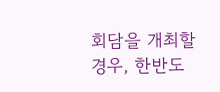회담을 개최할 경우, 한반도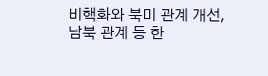비핵화와 북미 관계 개선, 남북 관계 등 한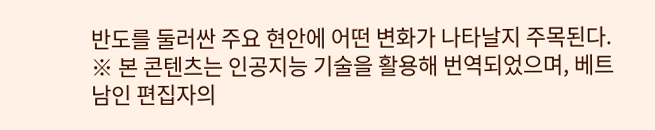반도를 둘러싼 주요 현안에 어떤 변화가 나타날지 주목된다.
※ 본 콘텐츠는 인공지능 기술을 활용해 번역되었으며, 베트남인 편집자의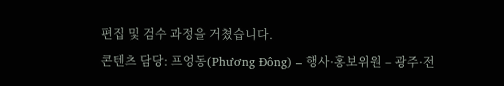편집 및 검수 과정을 거쳤습니다.
콘텐츠 담당: 프엉동(Phương Đông) – 행사·홍보위원 – 광주·전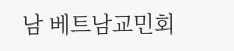남 베트남교민회